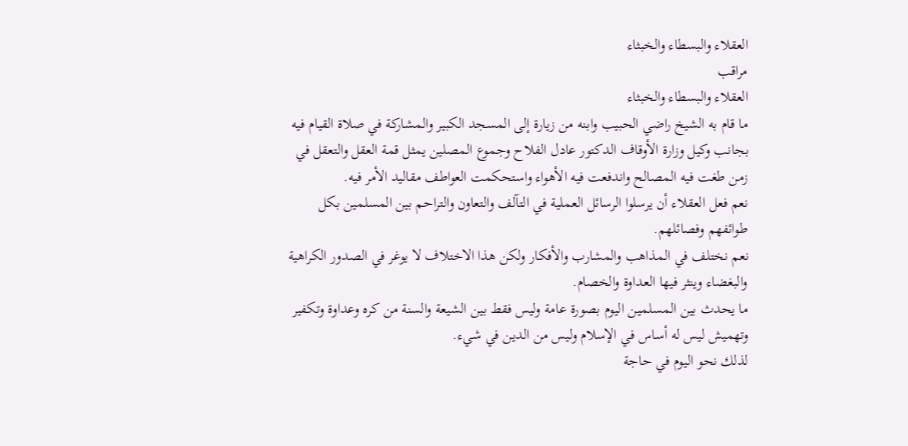العقلاء والبسطاء والخبثاء
مراقب
العقلاء والبسطاء والخبثاء
ما قام به الشيخ راضي الحبيب وابنه من زيارة إلى المسجد الكبير والمشاركة في صلاة القيام فيه بجانب وكيل وزارة الأوقاف الدكتور عادل الفلاح وجموع المصلين يمثل قمة العقل والتعقل في زمن طغت فيه المصالح واندفعت فيه الأهواء واستحكمت العواطف مقاليد الأمر فيه.
نعم فعل العقلاء أن يرسلوا الرسائل العملية في التآلف والتعاون والتراحم بين المسلمين بكل طوائفهم وفصائلهم.
نعم نختلف في المذاهب والمشارب والأفكار ولكن هذا الاختلاف لا يوغر في الصدور الكراهية والبغضاء وينثر فيها العداوة والخصام.
ما يحدث بين المسلمين اليوم بصورة عامة وليس فقط بين الشيعة والسنة من كره وعداوة وتكفير وتهميش ليس له أساس في الإسلام وليس من الدين في شيء.
لذلك نحو اليوم في حاجة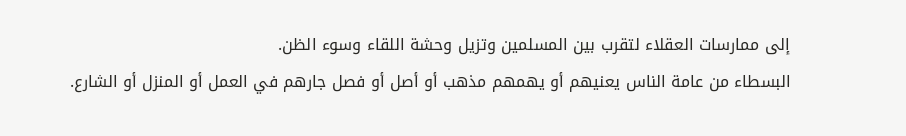إلى ممارسات العقلاء لتقرب بين المسلمين وتزيل وحشة اللقاء وسوء الظن.
البسطاء من عامة الناس يعنيهم أو يهمهم مذهب أو أصل أو فصل جارهم في العمل أو المنزل أو الشارع.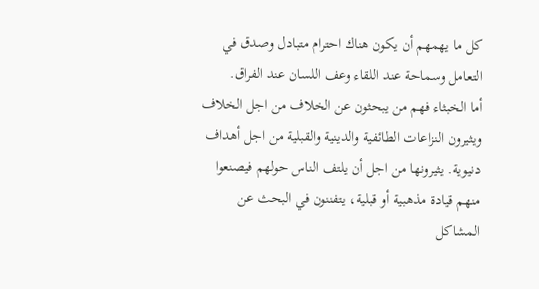كل ما يهمهم أن يكون هناك احترام متبادل وصدق في التعامل وسماحة عند اللقاء وعف اللسان عند الفراق.
أما الخبثاء فهم من يبحثون عن الخلاف من اجل الخلاف ويثيرون النزاعات الطائفية والدينية والقبلية من اجل أهداف دنيوية. يثيرونها من اجل أن يلتف الناس حولهم فيصنعوا منهم قيادة مذهبية أو قبلية، يتفننون في البحث عن المشاكل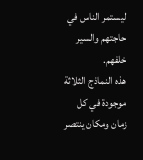ليستمر الناس في حاجتهم والسير خلفهم.
هذه النماذج الثلاثة موجودة في كل زمان ومكان ينتصر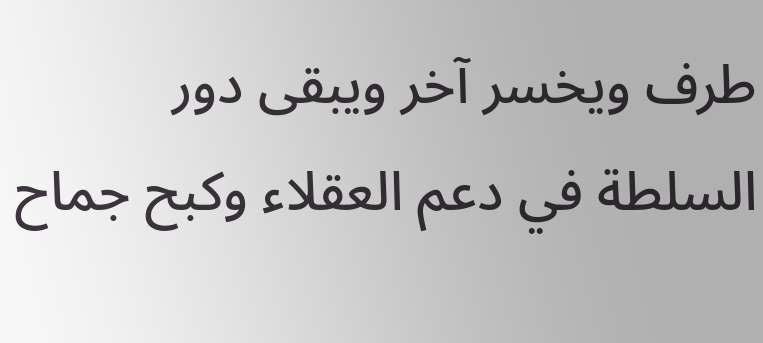طرف ويخسر آخر ويبقى دور السلطة في دعم العقلاء وكبح جماح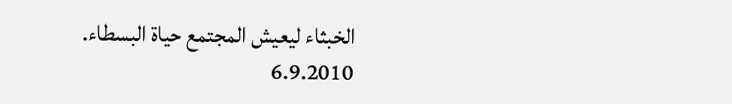الخبثاء ليعيش المجتمع حياة البسطاء.
6.9.2010